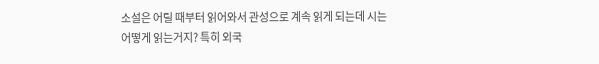소설은 어릴 때부터 읽어와서 관성으로 계속 읽게 되는데 시는 어떻게 읽는거지? 특히 외국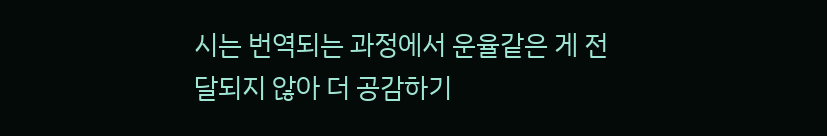시는 번역되는 과정에서 운율같은 게 전달되지 않아 더 공감하기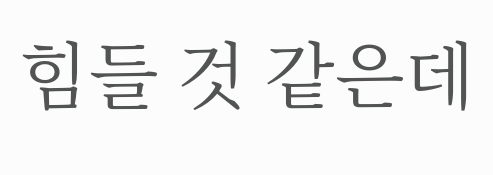힘들 것 같은데